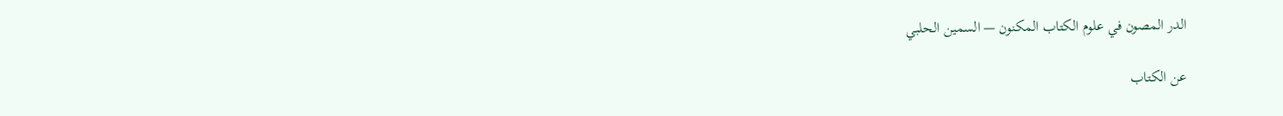الدر المصون في علوم الكتاب المكنون — السمين الحلبي

عن الكتاب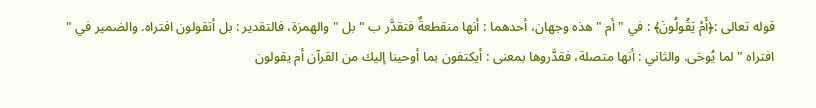قوله تعالى :﴿أَمْ يَقُولُونَ﴾ : في " أم " هذه وجهان، أحدهما : أنها منقطعةٌ فتقدَّر ب " بل " والهمزة، فالتقدير : بل أتقولون افتراه. والضمير في " افتراه " لما يُوحَى. والثاني : أنها متصلة، فقدَّروها بمعنى : أيكتفون بما أوحينا إليك من القرآن أم يقولون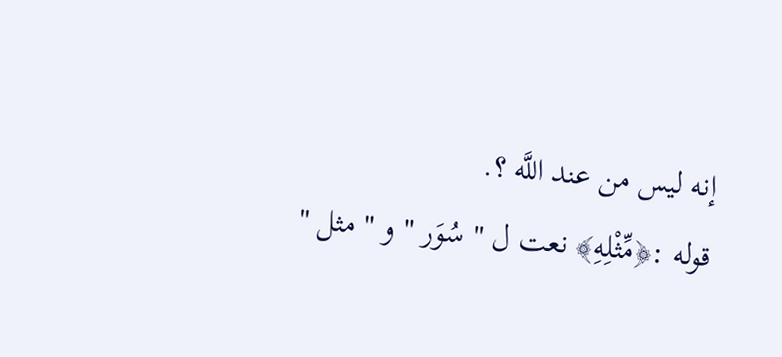إنه ليس من عند اللَّه ؟.
قوله :﴿مِّثْلِهِ﴾ نعت ل " سُوَر " و " مثل "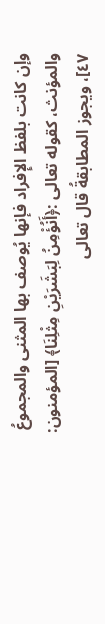وإن كانت بلفظ الإِفراد فإنها يُوصف بها المثنى والمجموعُ والمؤنث، كقوله تعالى :﴿أَنُؤْمِنُ لِبَشَرَيْنِ مِثْلِنَا﴾ [المؤمنون: ٤٧]، ويجوز المطابقةُ قال تعالى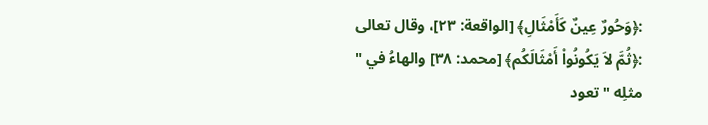:﴿وَحُورٌ عِينٌ كَأَمْثَالِ﴾ [الواقعة: ٢٣]، وقال تعالى :﴿ثُمَّ لاَ يَكُونُواْ أَمْثَالَكُم﴾ [محمد: ٣٨] والهاءُ في " مثلِه " تعود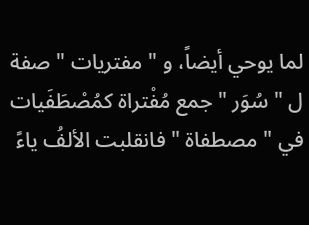لما يوحي أيضاً، و " مفتريات " صفة ل " سُوَر " جمع مُفْتراة كمُصْطَفَيات في " مصطفاة " فانقلبت الألفُ ياءً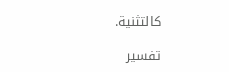كالتثنية.

تفسير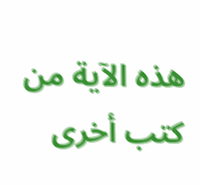هذه الآية من كتب أخرى